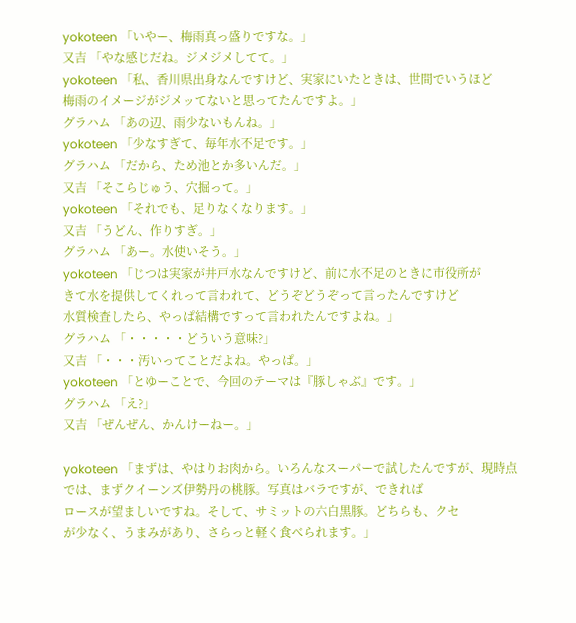yokoteen 「いやー、梅雨真っ盛りですな。」
又吉 「やな感じだね。ジメジメしてて。」
yokoteen 「私、香川県出身なんですけど、実家にいたときは、世間でいうほど
梅雨のイメージがジメッてないと思ってたんですよ。」
グラハム 「あの辺、雨少ないもんね。」
yokoteen 「少なすぎて、毎年水不足です。」
グラハム 「だから、ため池とか多いんだ。」
又吉 「そこらじゅう、穴掘って。」
yokoteen 「それでも、足りなくなります。」
又吉 「うどん、作りすぎ。」
グラハム 「あー。水使いそう。」
yokoteen 「じつは実家が井戸水なんですけど、前に水不足のときに市役所が
きて水を提供してくれって言われて、どうぞどうぞって言ったんですけど
水質検査したら、やっぱ結構ですって言われたんですよね。」
グラハム 「・・・・・どういう意味?」
又吉 「・・・汚いってことだよね。やっぱ。」
yokoteen 「とゆーことで、今回のテーマは『豚しゃぶ』です。」
グラハム 「え?」
又吉 「ぜんぜん、かんけーねー。」

yokoteen 「まずは、やはりお肉から。いろんなスーパーで試したんですが、現時点
では、まずクイーンズ伊勢丹の桃豚。写真はバラですが、できれば
ロースが望ましいですね。そして、サミットの六白黒豚。どちらも、クセ
が少なく、うまみがあり、さらっと軽く食べられます。」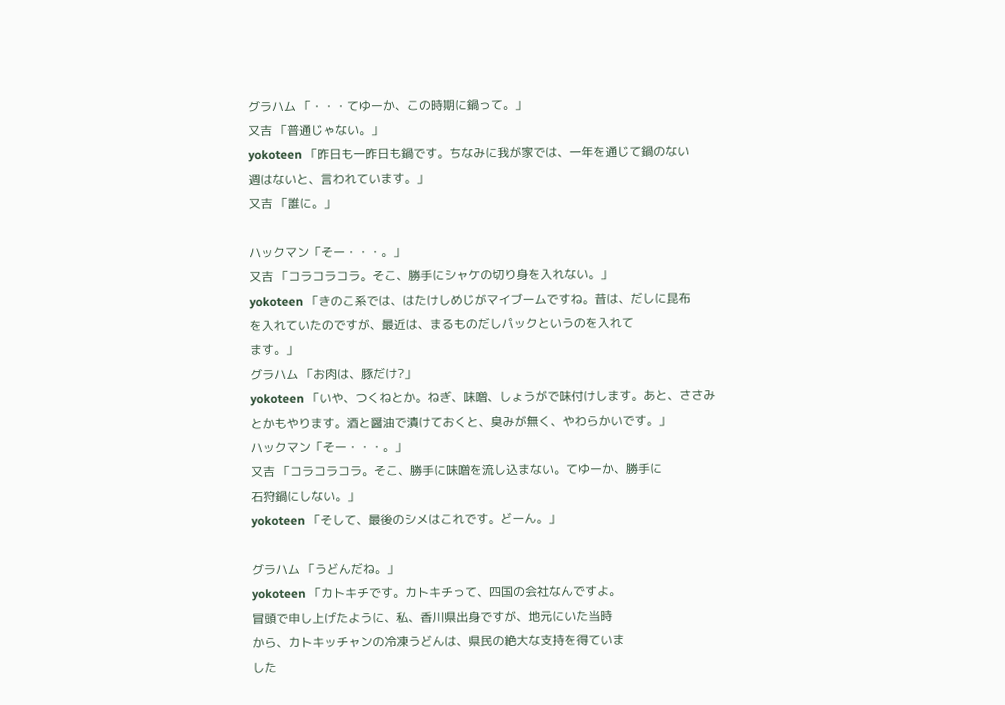グラハム 「・・・てゆーか、この時期に鍋って。」
又吉 「普通じゃない。」
yokoteen 「昨日も一昨日も鍋です。ちなみに我が家では、一年を通じて鍋のない
週はないと、言われています。」
又吉 「誰に。」

ハックマン「そー・・・。」
又吉 「コラコラコラ。そこ、勝手にシャケの切り身を入れない。」
yokoteen 「きのこ系では、はたけしめじがマイブームですね。昔は、だしに昆布
を入れていたのですが、最近は、まるものだしパックというのを入れて
ます。」
グラハム 「お肉は、豚だけ?」
yokoteen 「いや、つくねとか。ねぎ、味噌、しょうがで味付けします。あと、ささみ
とかもやります。酒と醤油で漬けておくと、臭みが無く、やわらかいです。」
ハックマン「そー・・・。」
又吉 「コラコラコラ。そこ、勝手に味噌を流し込まない。てゆーか、勝手に
石狩鍋にしない。」
yokoteen 「そして、最後のシメはこれです。どーん。」

グラハム 「うどんだね。」
yokoteen 「カトキチです。カトキチって、四国の会社なんですよ。
冒頭で申し上げたように、私、香川県出身ですが、地元にいた当時
から、カトキッチャンの冷凍うどんは、県民の絶大な支持を得ていま
した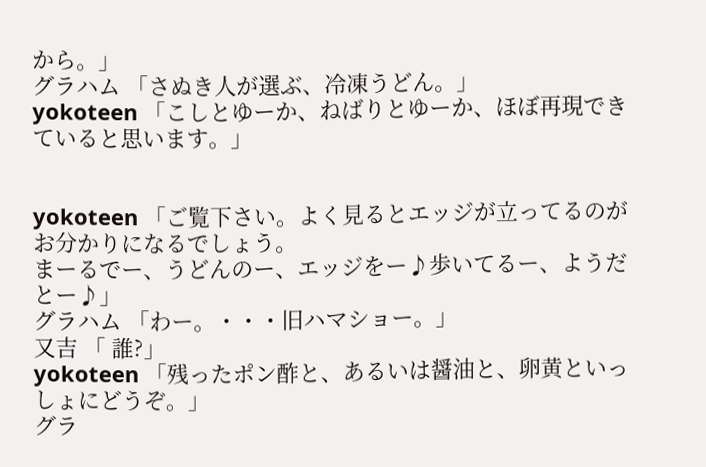から。」
グラハム 「さぬき人が選ぶ、冷凍うどん。」
yokoteen 「こしとゆーか、ねばりとゆーか、ほぼ再現できていると思います。」


yokoteen 「ご覧下さい。よく見るとエッジが立ってるのがお分かりになるでしょう。
まーるでー、うどんのー、エッジをー♪歩いてるー、ようだとー♪」
グラハム 「わー。・・・旧ハマショー。」
又吉 「 誰?」
yokoteen 「残ったポン酢と、あるいは醤油と、卵黄といっしょにどうぞ。」
グラ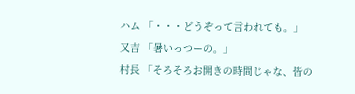ハム 「・・・どうぞって言われても。」
又吉 「暑いっつーの。」
村長 「そろそろお開きの時間じゃな、皆の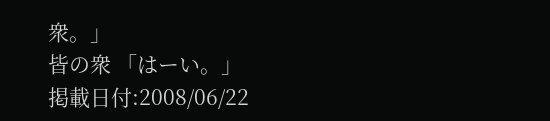衆。」
皆の衆 「はーい。」
掲載日付:2008/06/22